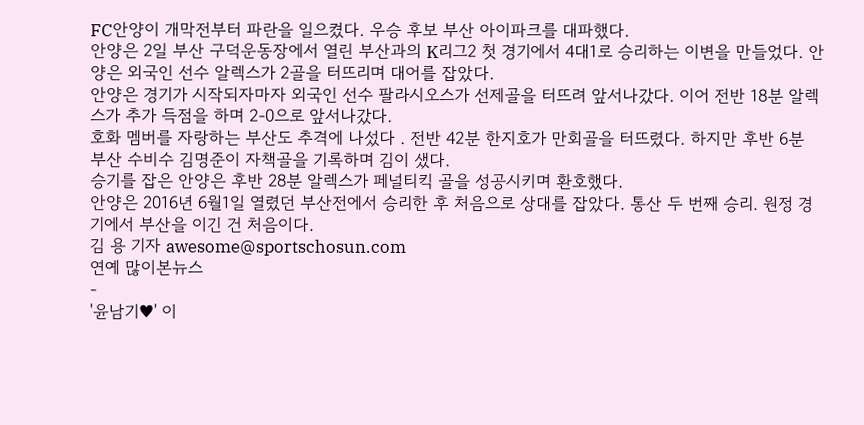FC안양이 개막전부터 파란을 일으켰다. 우승 후보 부산 아이파크를 대파했다.
안양은 2일 부산 구덕운동장에서 열린 부산과의 K리그2 첫 경기에서 4대1로 승리하는 이변을 만들었다. 안양은 외국인 선수 알렉스가 2골을 터뜨리며 대어를 잡았다.
안양은 경기가 시작되자마자 외국인 선수 팔라시오스가 선제골을 터뜨려 앞서나갔다. 이어 전반 18분 알렉스가 추가 득점을 하며 2-0으로 앞서나갔다.
호화 멤버를 자랑하는 부산도 추격에 나섰다 . 전반 42분 한지호가 만회골을 터뜨렸다. 하지만 후반 6분 부산 수비수 김명준이 자책골을 기록하며 김이 샜다.
승기를 잡은 안양은 후반 28분 알렉스가 페널티킥 골을 성공시키며 환호했다.
안양은 2016년 6월1일 열렸던 부산전에서 승리한 후 처음으로 상대를 잡았다. 통산 두 번째 승리. 원정 경기에서 부산을 이긴 건 처음이다.
김 용 기자 awesome@sportschosun.com
연예 많이본뉴스
-
'윤남기♥' 이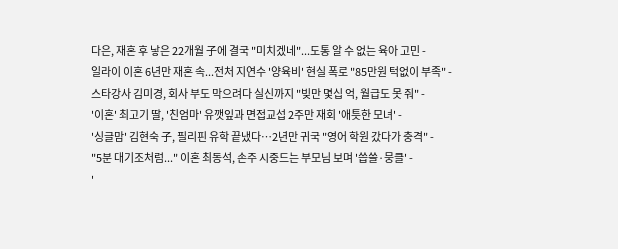다은, 재혼 후 낳은 22개월 子에 결국 "미치겠네"...도통 알 수 없는 육아 고민 -
일라이 이혼 6년만 재혼 속...전처 지연수 '양육비' 현실 폭로 "85만원 턱없이 부족" -
스타강사 김미경, 회사 부도 막으려다 실신까지 "빚만 몇십 억, 월급도 못 줘" -
'이혼' 최고기 딸, '친엄마' 유깻잎과 면접교섭 2주만 재회 '애틋한 모녀' -
'싱글맘' 김현숙 子, 필리핀 유학 끝냈다…2년만 귀국 "영어 학원 갔다가 충격" -
"5분 대기조처럼..." 이혼 최동석, 손주 시중드는 부모님 보며 '씁쓸·뭉클' -
'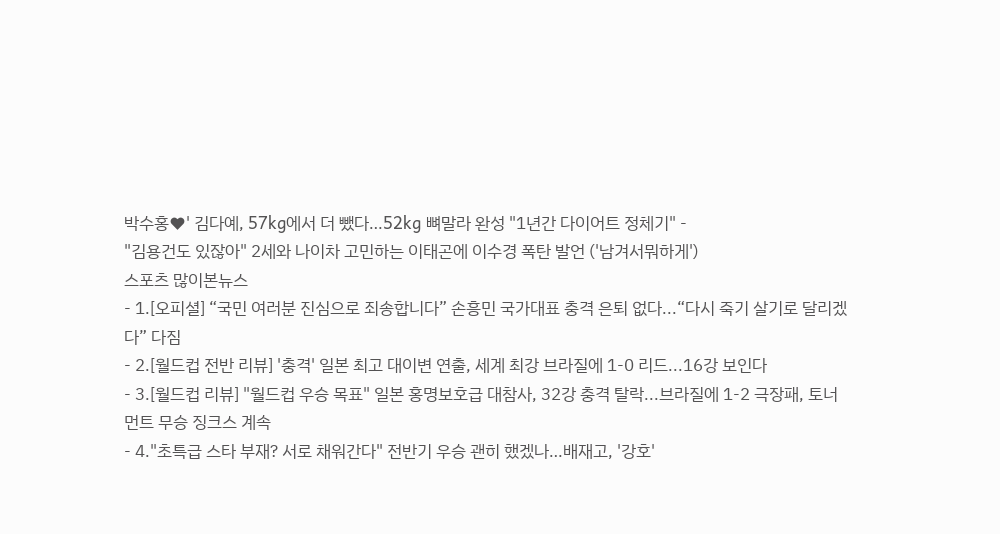박수홍♥' 김다예, 57kg에서 더 뺐다…52kg 뼈말라 완성 "1년간 다이어트 정체기" -
"김용건도 있잖아" 2세와 나이차 고민하는 이태곤에 이수경 폭탄 발언 ('남겨서뭐하게')
스포츠 많이본뉴스
- 1.[오피셜] “국민 여러분 진심으로 죄송합니다” 손흥민 국가대표 충격 은퇴 없다...“다시 죽기 살기로 달리겠다” 다짐
- 2.[월드컵 전반 리뷰] '충격' 일본 최고 대이변 연출, 세계 최강 브라질에 1-0 리드...16강 보인다
- 3.[월드컵 리뷰] "월드컵 우승 목표" 일본 홍명보호급 대참사, 32강 충격 탈락...브라질에 1-2 극장패, 토너먼트 무승 징크스 계속
- 4."초특급 스타 부재? 서로 채워간다" 전반기 우승 괜히 했겠나…배재고, '강호'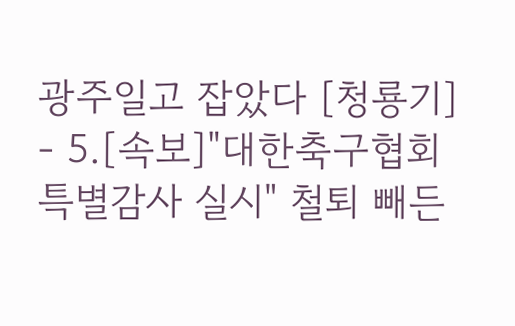광주일고 잡았다 [청룡기]
- 5.[속보]"대한축구협회 특별감사 실시" 철퇴 빼든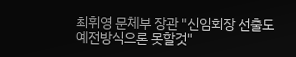최휘영 문체부 장관 "신임회장 선출도 예전방식으론 못할것"